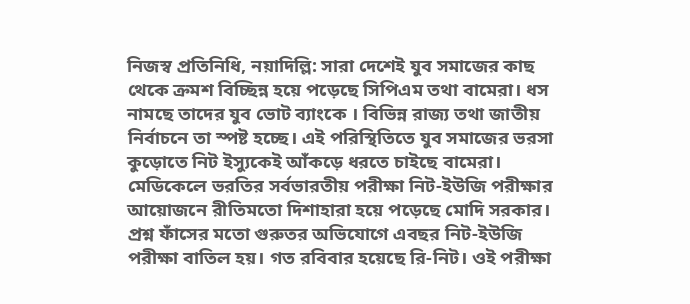নিজস্ব প্রতিনিধি, নয়াদিল্লি: সারা দেশেই যুব সমাজের কাছ থেকে ক্রমশ বিচ্ছিন্ন হয়ে পড়েছে সিপিএম তথা বামেরা। ধস নামছে তাদের যুব ভোট ব্যাংকে । বিভিন্ন রাজ্য তথা জাতীয় নির্বাচনে তা স্পষ্ট হচ্ছে। এই পরিস্থিতিতে যুব সমাজের ভরসা কুড়োতে নিট ইস্যুকেই আঁকড়ে ধরতে চাইছে বামেরা।
মেডিকেলে ভরতির সর্বভারতীয় পরীক্ষা নিট-ইউজি পরীক্ষার আয়োজনে রীতিমতো দিশাহারা হয়ে পড়েছে মোদি সরকার। প্রশ্ন ফাঁসের মতো গুরুতর অভিযোগে এবছর নিট-ইউজি পরীক্ষা বাতিল হয়। গত রবিবার হয়েছে রি-নিট। ওই পরীক্ষা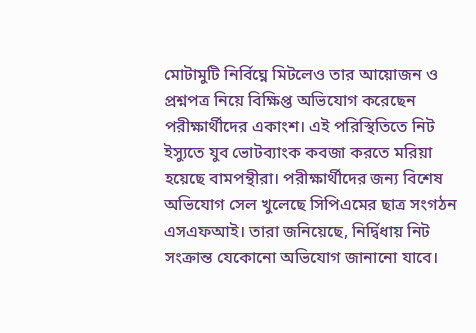মোটামুটি নির্বিঘ্নে মিটলেও তার আয়োজন ও প্রশ্নপত্র নিয়ে বিক্ষিপ্ত অভিযোগ করেছেন পরীক্ষার্থীদের একাংশ। এই পরিস্থিতিতে নিট ইস্যুতে যুব ভোটব্যাংক কবজা করতে মরিয়া হয়েছে বামপন্থীরা। পরীক্ষার্থীদের জন্য বিশেষ অভিযোগ সেল খুলেছে সিপিএমের ছাত্র সংগঠন এসএফআই। তারা জনিয়েছে, নির্দ্বিধায় নিট সংক্রান্ত যেকোনো অভিযোগ জানানো যাবে।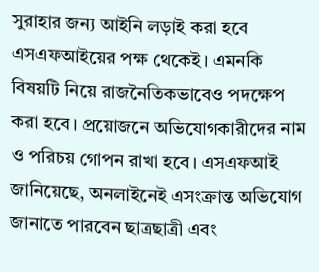সুরাহার জন্য আইনি লড়াই করা হবে এসএফআইয়ের পক্ষ থেকেই। এমনকি বিষয়টি নিয়ে রাজনৈতিকভাবেও পদক্ষেপ করা হবে। প্রয়োজনে অভিযোগকারীদের নাম ও পরিচয় গোপন রাখা হবে। এসএফআই জানিয়েছে, অনলাইনেই এসংক্রান্ত অভিযোগ জানাতে পারবেন ছাত্রছাত্রী এবং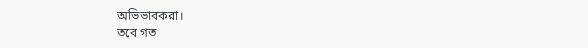অভিভাবকরা।
তবে গত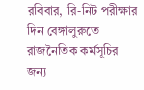রবিবার, রি-নিট পরীক্ষার দিন বেঙ্গালুরুতে রাজনৈতিক কর্মসূচির জন্য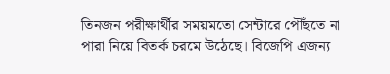তিনজন পরীক্ষার্থীর সময়মতো সেন্টারে পৌঁছতে না পারা নিয়ে বিতর্ক চরমে উঠেছে। বিজেপি এজন্য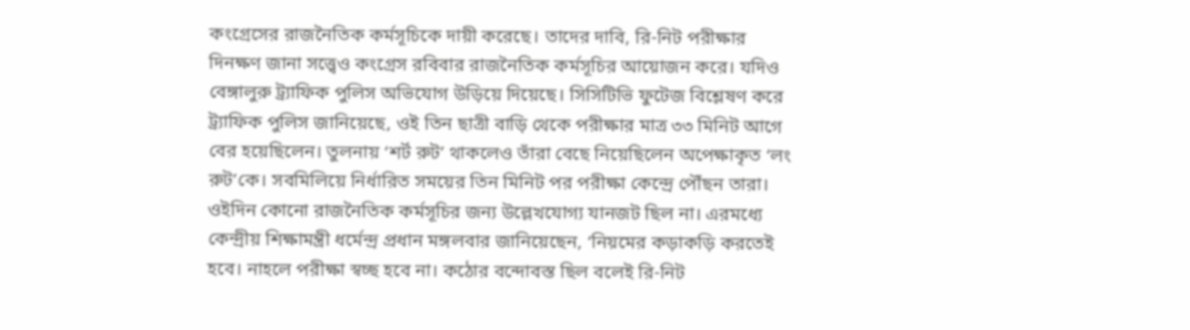কংগ্রেসের রাজনৈতিক কর্মসূচিকে দায়ী করেছে। তাদের দাবি, রি-নিট পরীক্ষার দিনক্ষণ জানা সত্ত্বেও কংগ্রেস রবিবার রাজনৈতিক কর্মসূচির আয়োজন করে। যদিও বেঙ্গালুরু ট্র্যাফিক পুলিস অভিযোগ উড়িয়ে দিয়েছে। সিসিটিভি ফুটেজ বিশ্লেষণ করে ট্র্যাফিক পুলিস জানিয়েছে, ওই তিন ছাত্রী বাড়ি থেকে পরীক্ষার মাত্র ৩৩ মিনিট আগে বের হয়েছিলেন। তুলনায় ‘শর্ট রুট’ থাকলেও তাঁরা বেছে নিয়েছিলেন অপেক্ষাকৃত ‘লং রুট’কে। সবমিলিয়ে নির্ধারিত সময়ের তিন মিনিট পর পরীক্ষা কেন্দ্রে পৌঁছন তারা। ওইদিন কোনো রাজনৈতিক কর্মসূচির জন্য উল্লেখযোগ্য যানজট ছিল না। এরমধ্যে কেন্দ্রীয় শিক্ষামন্ত্রী ধর্মেন্দ্র প্রধান মঙ্গলবার জানিয়েছেন, ‘নিয়মের কড়াকড়ি করতেই হবে। নাহলে পরীক্ষা স্বচ্ছ হবে না। কঠোর বন্দোবস্ত ছিল বলেই রি-নিট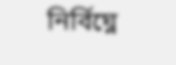নির্বিঘ্নে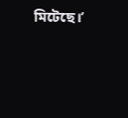মিটেছে।’